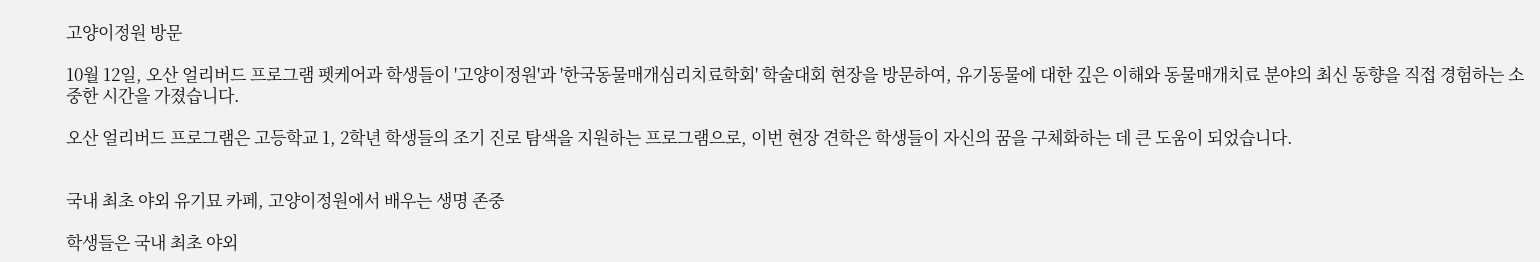고양이정원 방문

10월 12일, 오산 얼리버드 프로그램 펫케어과 학생들이 '고양이정원'과 '한국동물매개심리치료학회' 학술대회 현장을 방문하여, 유기동물에 대한 깊은 이해와 동물매개치료 분야의 최신 동향을 직접 경험하는 소중한 시간을 가졌습니다.

오산 얼리버드 프로그램은 고등학교 1, 2학년 학생들의 조기 진로 탐색을 지원하는 프로그램으로, 이번 현장 견학은 학생들이 자신의 꿈을 구체화하는 데 큰 도움이 되었습니다.


국내 최초 야외 유기묘 카페, 고양이정원에서 배우는 생명 존중

학생들은 국내 최초 야외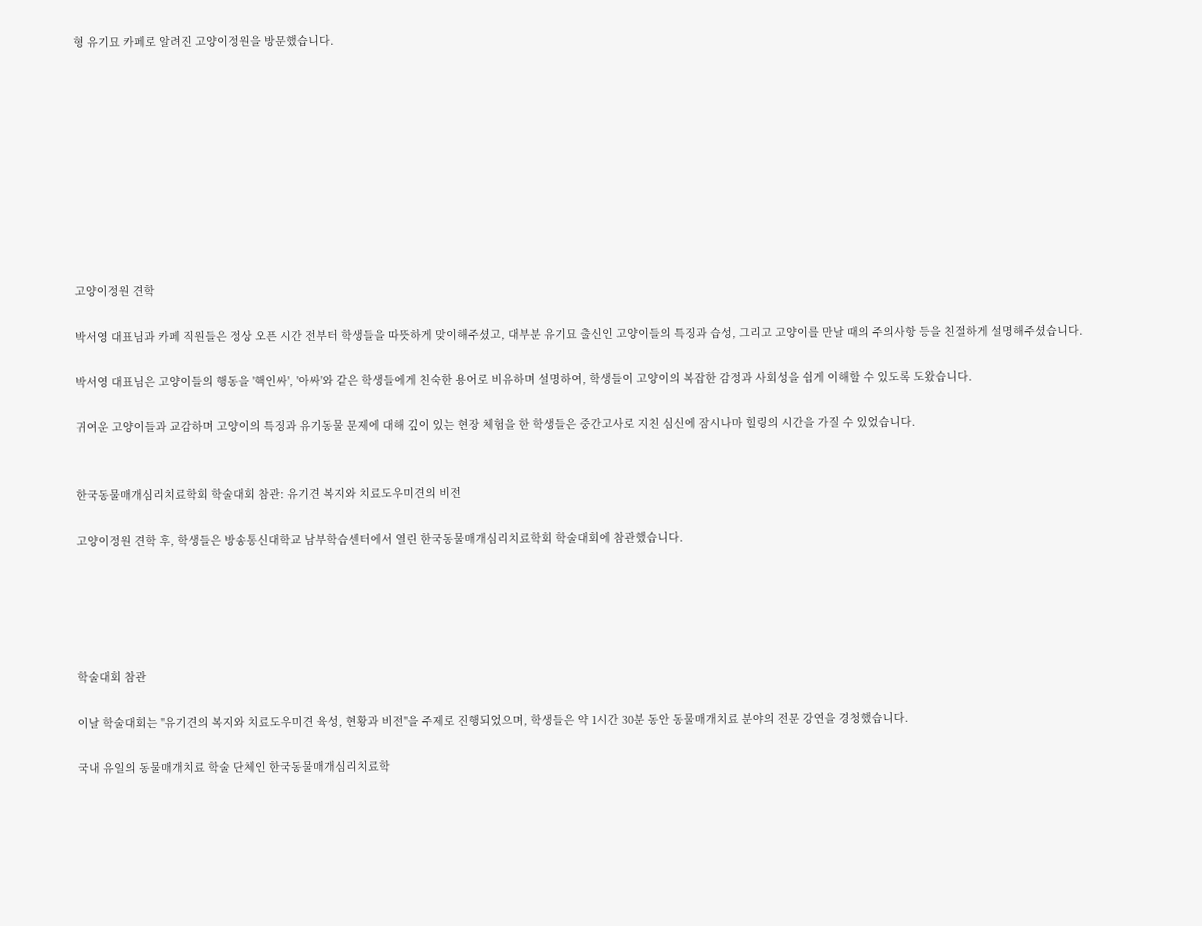형 유기묘 카페로 알려진 고양이정원을 방문했습니다.










고양이정원 견학

박서영 대표님과 카페 직원들은 정상 오픈 시간 전부터 학생들을 따뜻하게 맞이해주셨고, 대부분 유기묘 출신인 고양이들의 특징과 습성, 그리고 고양이를 만날 때의 주의사항 등을 친절하게 설명해주셨습니다.

박서영 대표님은 고양이들의 행동을 '핵인싸', '아싸'와 같은 학생들에게 친숙한 용어로 비유하며 설명하여, 학생들이 고양이의 복잡한 감정과 사회성을 쉽게 이해할 수 있도록 도왔습니다.

귀여운 고양이들과 교감하며 고양이의 특징과 유기동물 문제에 대해 깊이 있는 현장 체험을 한 학생들은 중간고사로 지친 심신에 잠시나마 힐링의 시간을 가질 수 있었습니다.


한국동물매개심리치료학회 학술대회 참관: 유기견 복지와 치료도우미견의 비전

고양이정원 견학 후, 학생들은 방송통신대학교 남부학습센터에서 열린 한국동물매개심리치료학회 학술대회에 참관했습니다.





학술대회 참관

이날 학술대회는 "유기견의 복지와 치료도우미견 육성, 현황과 비전"을 주제로 진행되었으며, 학생들은 약 1시간 30분 동안 동물매개치료 분야의 전문 강연을 경청했습니다.

국내 유일의 동물매개치료 학술 단체인 한국동물매개심리치료학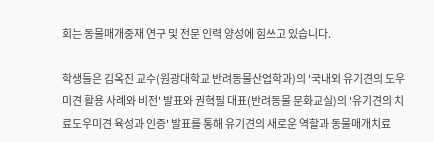회는 동물매개중재 연구 및 전문 인력 양성에 힘쓰고 있습니다.

학생들은 김옥진 교수(원광대학교 반려동물산업학과)의 '국내외 유기견의 도우미견 활용 사례와 비전' 발표와 권혁필 대표(반려동물 문화교실)의 '유기견의 치료도우미견 육성과 인증' 발표를 통해 유기견의 새로운 역할과 동물매개치료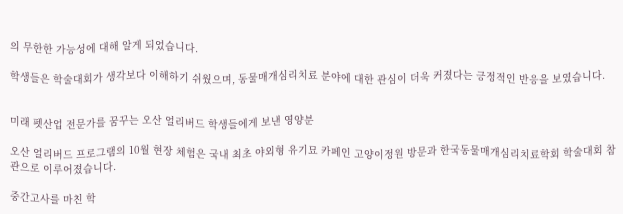의 무한한 가능성에 대해 알게 되었습니다.

학생들은 학술대회가 생각보다 이해하기 쉬웠으며, 동물매개심리치료 분야에 대한 관심이 더욱 커졌다는 긍정적인 반응을 보였습니다.


미래 펫산업 전문가를 꿈꾸는 오산 얼리버드 학생들에게 보낸 영양분

오산 얼리버드 프로그램의 10월 현장 체험은 국내 최초 야외형 유기묘 카페인 고양이정원 방문과 한국동물매개심리치료학회 학술대회 참관으로 이루어졌습니다.

중간고사를 마친 학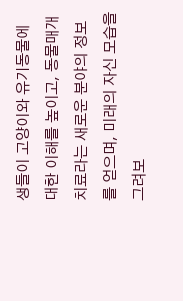생들이 고양이와 유기동물에 대한 이해를 높이고, 동물매개치료라는 새로운 분야의 정보를 얻으며, 미래의 자신 모습을 그려보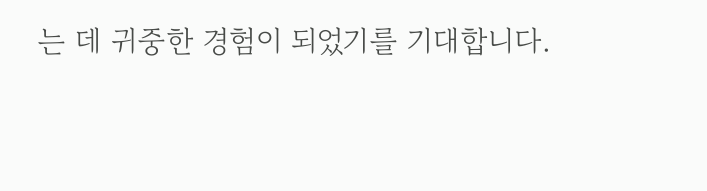는 데 귀중한 경험이 되었기를 기대합니다.